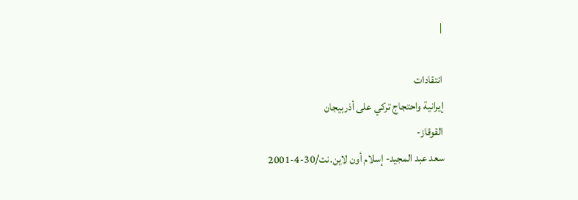|

انتقادات
إيرانية واحتجاج تركي على أذربيجان
القوقاز-
سعد عبد المجيد- إسلام أون لاين.نت/30-4-2001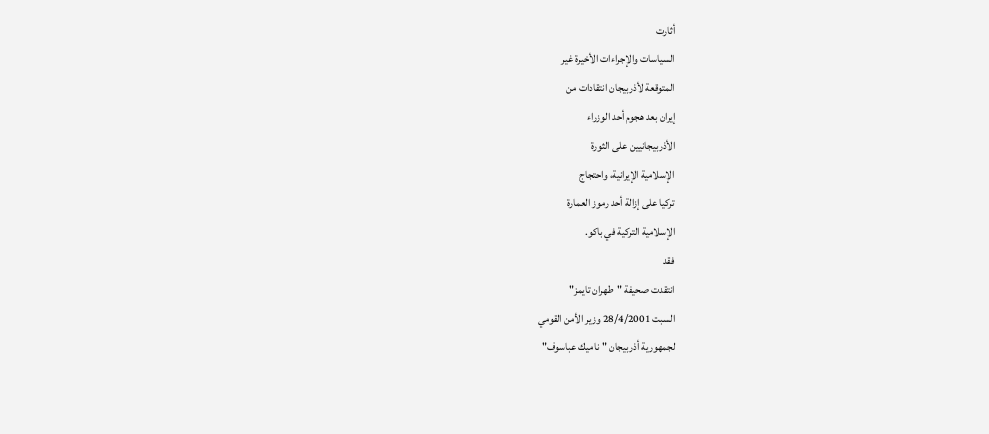أثارت
السياسات والإجراءات الأخيرة غير
المتوقعة لأذربيجان انتقادات من
إيران بعد هجوم أحد الوزراء
الأذربيجانيين على الثورة
الإسلامية الإيرانية، واحتجاج
تركيا على إزالة أحد رموز العمارة
الإسلامية التركية في باكو.
فقد
انتقدت صحيفة "طهران تايمز"
السبت 28/4/2001 وزير الأمن القومي
لجمهورية أذربيجان "ناميك عباسوف"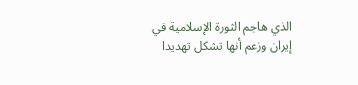الذي هاجم الثورة الإسلامية في
إيران وزعم أنها تشكل تهديدا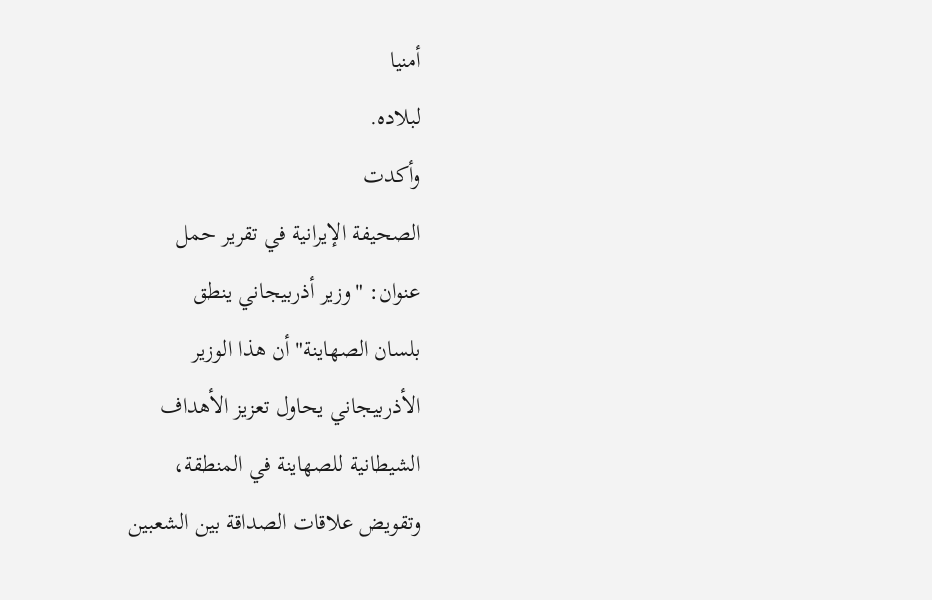أمنيا
لبلاده.
وأكدت
الصحيفة الإيرانية في تقرير حمل
عنوان: "وزير أذربيجاني ينطق
بلسان الصهاينة" أن هذا الوزير
الأذربيجاني يحاول تعزيز الأهداف
الشيطانية للصهاينة في المنطقة،
وتقويض علاقات الصداقة بين الشعبين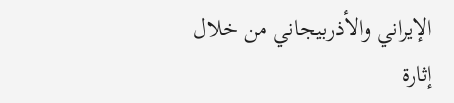الإيراني والأذربيجاني من خلال
إثارة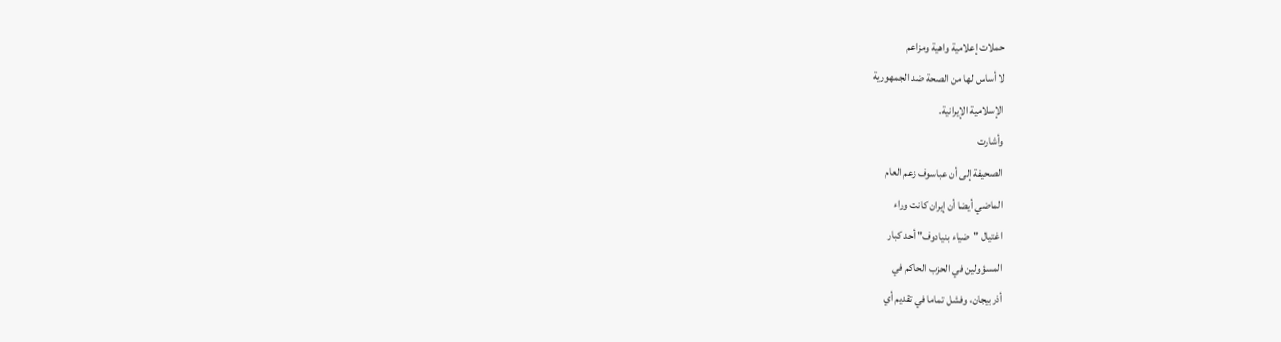حملات إعلامية واهية ومزاعم
لا أساس لها من الصحة ضد الجمهورية
الإسلامية الإيرانية.
وأشارت
الصحيفة إلى أن عباسوف زعم العام
الماضي أيضا أن إيران كانت وراء
اغتيال "ضياء بنيادوف" أحد كبار
المسؤولين في الحزب الحاكم في
أذربيجان، وفشل تماما في تقديم أي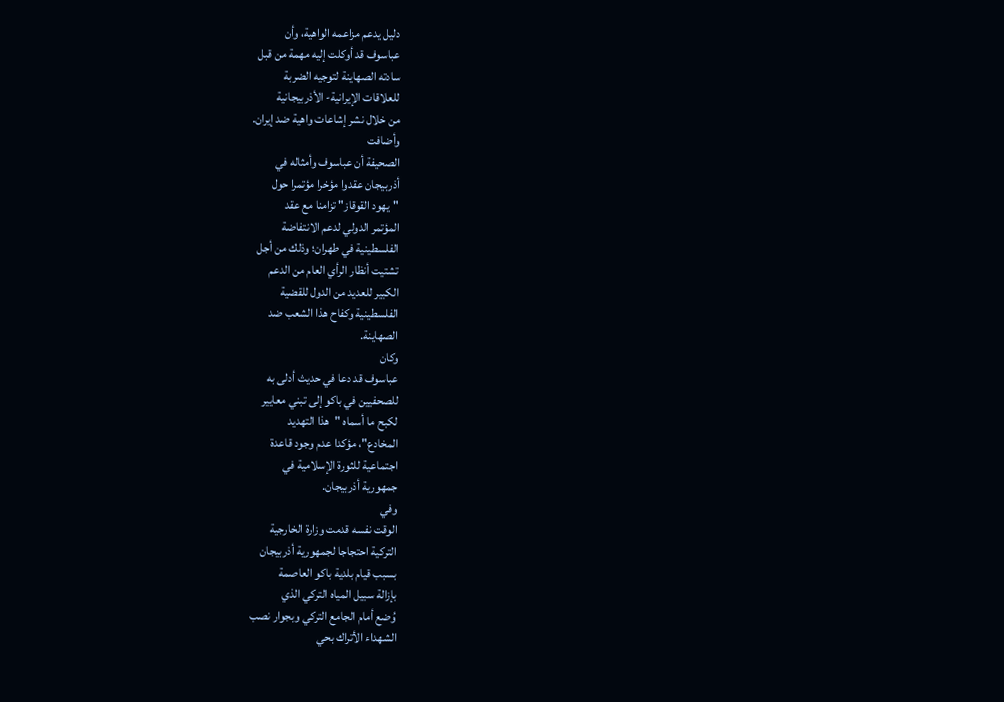دليل يدعم مزاعمه الواهية، وأن
عباسوف قد أوكلت إليه مهمة من قبل
سادته الصهاينة لتوجيه الضربة
للعلاقات الإيرانية- الأذربيجانية
من خلال نشر إشاعات واهية ضد إيران.
وأضافت
الصحيفة أن عباسوف وأمثاله في
أذربيجان عقدوا مؤخرا مؤتمرا حول
"يهود القوقاز" تزامنا مع عقد
المؤتمر الدولي لدعم الانتفاضة
الفلسطينية في طهران؛ وذلك من أجل
تشتيت أنظار الرأي العام من الدعم
الكبير للعديد من الدول للقضية
الفلسطينية وكفاح هذا الشعب ضد
الصهاينة.
وكان
عباسوف قد دعا في حديث أدلى به
للصحفيين في باكو إلى تبني معايير
لكبح ما أسماه "هذا التهديد
المخادع"، مؤكدا عدم وجود قاعدة
اجتماعية للثورة الإسلامية في
جمهورية أذربيجان.
وفي
الوقت نفسه قدمت وزارة الخارجية
التركية احتجاجا لجمهورية أذربيجان
بسبب قيام بلدية باكو العاصمة
بإزالة سبيل المياه التركي الذي
وُضع أمام الجامع التركي وبجوار نصب
الشهداء الأتراك بحي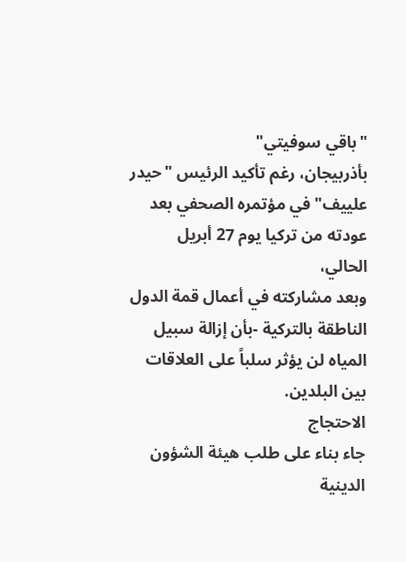"باقي سوفيتي"
بأذربيجان، رغم تأكيد الرئيس "حيدر
علييف" في مؤتمره الصحفي بعد
عودته من تركيا يوم 27 أبريل الحالي،
وبعد مشاركته في أعمال قمة الدول
الناطقة بالتركية -بأن إزالة سبيل
المياه لن يؤثر سلباً على العلاقات
بين البلدين.
الاحتجاج
جاء بناء على طلب هيئة الشؤون
الدينية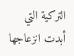التركية التي أبدت انزعاجها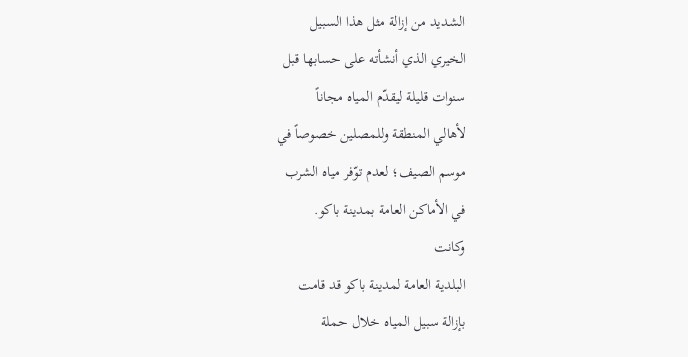الشديد من إزالة مثل هذا السبيل
الخيري الذي أنشأته على حسابها قبل
سنوات قليلة ليقدّم المياه مجاناً
لأهالي المنطقة وللمصلين خصوصاً في
موسم الصيف؛ لعدم توّفر مياه الشرب
في الأماكن العامة بمدينة باكو.
وكانت
البلدية العامة لمدينة باكو قد قامت
بإزالة سبيل المياه خلال حملة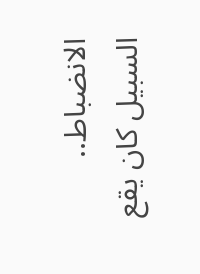الانضباط.. السبيل كان يقع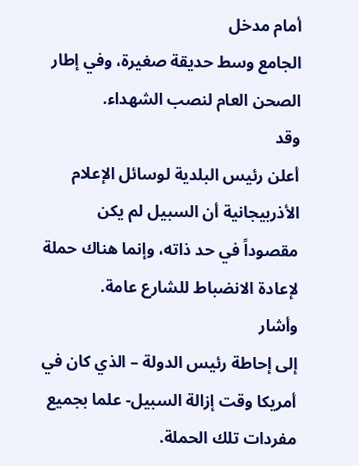أمام مدخل
الجامع وسط حديقة صغيرة، وفي إطار
الصحن العام لنصب الشهداء.
وقد
أعلن رئيس البلدية لوسائل الإعلام
الأذربيجانية أن السبيل لم يكن
مقصوداً في حد ذاته، وإنما هناك حملة
لإعادة الانضباط للشارع عامة.
وأشار
إلى إحاطة رئيس الدولة – الذي كان في
أمريكا وقت إزالة السبيل- علما بجميع
مفردات تلك الحملة.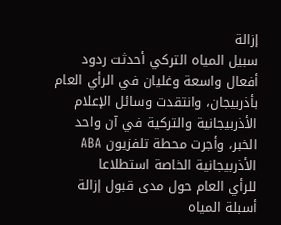إزالة
سبيل المياه التركي أحدثت ردود
أفعال واسعة وغليان في الرأي العام
بأذربيجان، وانتقدت وسائل الإعلام
الأذربيجانية والتركية في آن واحد
الخبر، وأجرت محطة تلفزيون ABA
الأذربيجانية الخاصة استطلاعا
للرأي العام حول مدى قبول إزالة
أسبلة المياه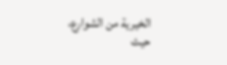الخيرية من الشوارع،
حيث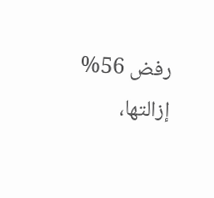رفض 56% إزالتها،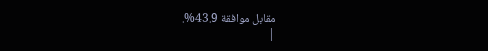مقابل موافقة 43.9%.
|